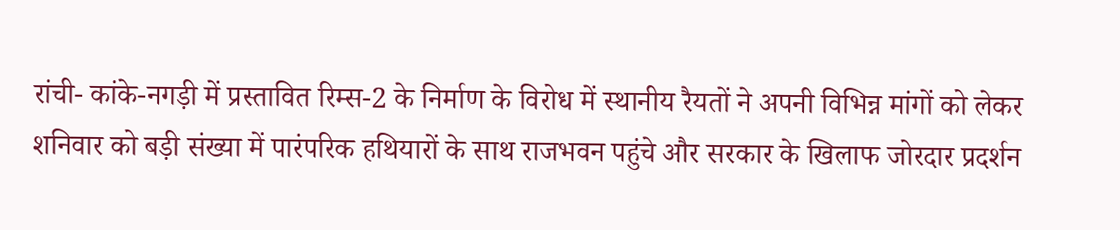रांची- कांके-नगड़ी में प्रस्तावित रिम्स-2 के निर्माण के विरोध में स्थानीय रैयतों ने अपनी विभिन्न मांगों को लेकर शनिवार को बड़ी संख्या में पारंपरिक हथियारों के साथ राजभवन पहुंचे और सरकार के खिलाफ जोरदार प्रदर्शन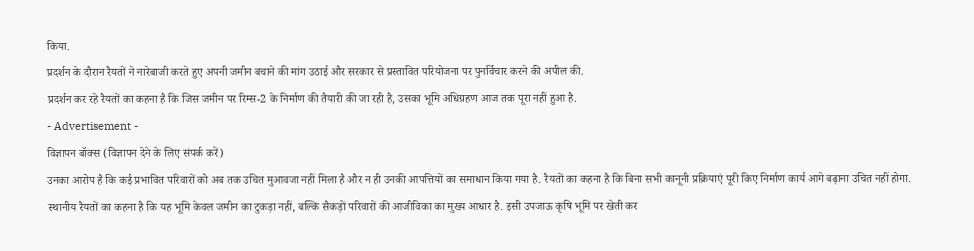किया.
प्रदर्शन के दौरान रैयतों ने नारेबाजी करते हुए अपनी जमीन बचाने की मांग उठाई और सरकार से प्रस्तावित परियोजना पर पुनर्विचार करने की अपील की.
प्रदर्शन कर रहे रैयतों का कहना है कि जिस जमीन पर रिम्स-2 के निर्माण की तैयारी की जा रही है, उसका भूमि अधिग्रहण आज तक पूरा नहीं हुआ है.
- Advertisement -
विज्ञापन बॉक्स (विज्ञापन देने के लिए संपर्क करें)
उनका आरोप है कि कई प्रभावित परिवारों को अब तक उचित मुआवजा नहीं मिला है और न ही उनकी आपत्तियों का समाधान किया गया है. रैयतों का कहना है कि बिना सभी कानूनी प्रक्रियाएं पूरी किए निर्माण कार्य आगे बढ़ाना उचित नहीं होगा.
स्थानीय रैयतों का कहना है कि यह भूमि केवल जमीन का टुकड़ा नहीं, बल्कि सैकड़ों परिवारों की आजीविका का मुख्य आधार है. इसी उपजाऊ कृषि भूमि पर खेती कर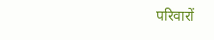परिवारों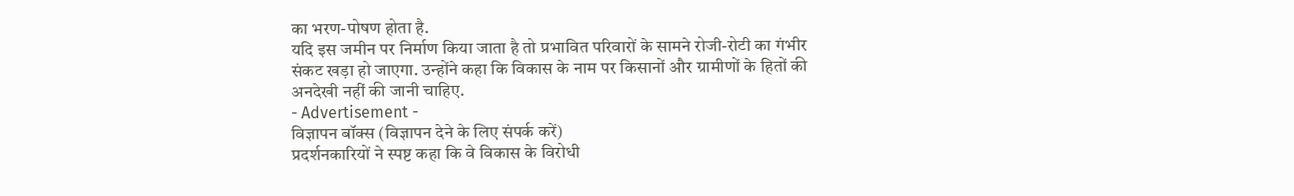का भरण-पोषण होता है.
यदि इस जमीन पर निर्माण किया जाता है तो प्रभावित परिवारों के सामने रोजी-रोटी का गंभीर संकट खड़ा हो जाएगा. उन्होंने कहा कि विकास के नाम पर किसानों और ग्रामीणों के हितों की अनदेखी नहीं की जानी चाहिए.
- Advertisement -
विज्ञापन बॉक्स (विज्ञापन देने के लिए संपर्क करें)
प्रदर्शनकारियों ने स्पष्ट कहा कि वे विकास के विरोधी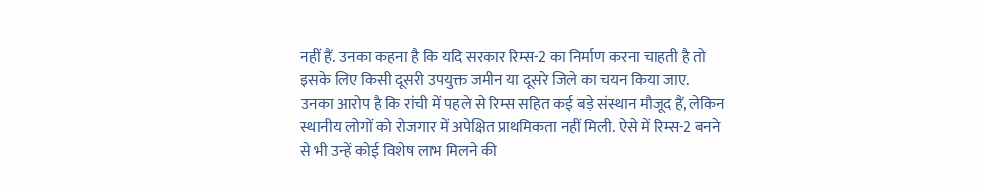नहीं हैं. उनका कहना है कि यदि सरकार रिम्स-2 का निर्माण करना चाहती है तो इसके लिए किसी दूसरी उपयुक्त जमीन या दूसरे जिले का चयन किया जाए.
उनका आरोप है कि रांची में पहले से रिम्स सहित कई बड़े संस्थान मौजूद हैं, लेकिन स्थानीय लोगों को रोजगार में अपेक्षित प्राथमिकता नहीं मिली. ऐसे में रिम्स-2 बनने से भी उन्हें कोई विशेष लाभ मिलने की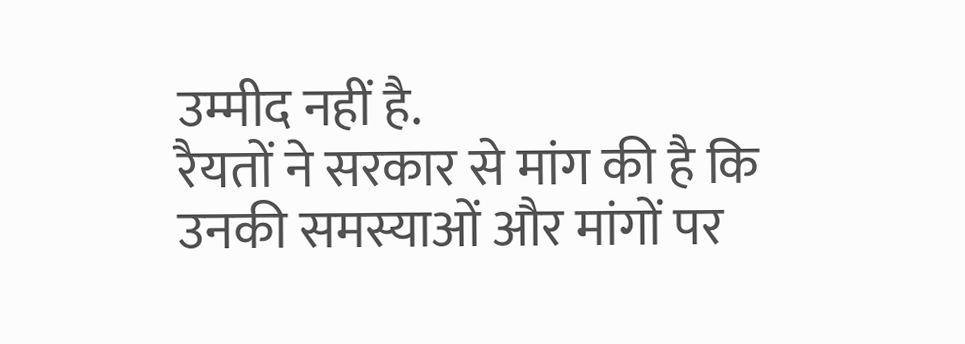उम्मीद नहीं है.
रैयतों ने सरकार से मांग की है कि उनकी समस्याओं और मांगों पर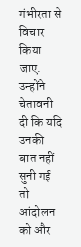गंभीरता से विचार किया जाए. उन्होंने चेतावनी दी कि यदि उनकी बात नहीं सुनी गई तो आंदोलन को और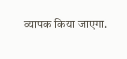व्यापक किया जाएगा.